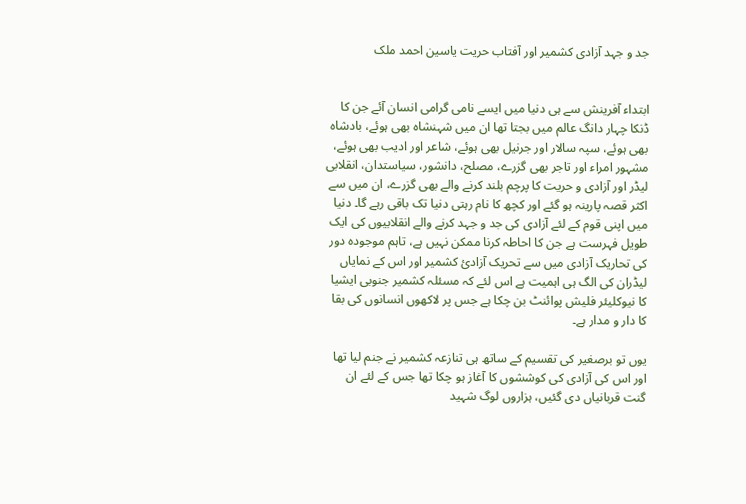جد و جہد آزادی کشمیر اور آفتاب حریت یاسین احمد ملک


ابتداء آفرینش سے ہی دنیا میں ایسے نامی گرامی انسان آئے جن کا ڈنکا چہار دانگ عالم میں بجتا تھا ان میں شہنشاہ بھی ہوئے، بادشاہ بھی ہوئے، سپہ سالار اور جرنیل بھی ہوئے، شاعر اور ادیب بھی ہوئے، مشہور امراء اور تاجر بھی گزرے، مصلح، دانشور، سیاستدان، انقلابی لیڈر اور آزادی و حریت کا پرچم بلند کرنے والے بھی گزرے، ان میں سے اکثر قصہ پارینہ ہو گئے اور کچھ کا نام رہتی دنیا تک باقی رہے گا۔ دنیا میں اپنی قوم کے لئے آزادی کی جد و جہد کرنے والے انقلابیوں کی ایک طویل فہرست ہے جن کا احاطہ کرنا ممکن نہیں ہے، تاہم موجودہ دور کی تحاریک آزادی میں سے تحریک آزادیٔ کشمیر اور اس کے نمایاں لیڈران کی الگ ہی اہمیت ہے اس لئے کہ مسئلہ کشمیر جنوبی ایشیا کا نیوکلیئر فلیش پوائنٹ بن چکا ہے جس پر لاکھوں انسانوں کی بقا کا دار و مدار ہے۔

یوں تو برصغیر کی تقسیم کے ساتھ ہی تنازعہ کشمیر نے جنم لیا تھا اور اس کی آزادی کی کوششوں کا آغاز ہو چکا تھا جس کے لئے ان گنت قربانیاں دی گئیں، ہزاروں لوگ شہید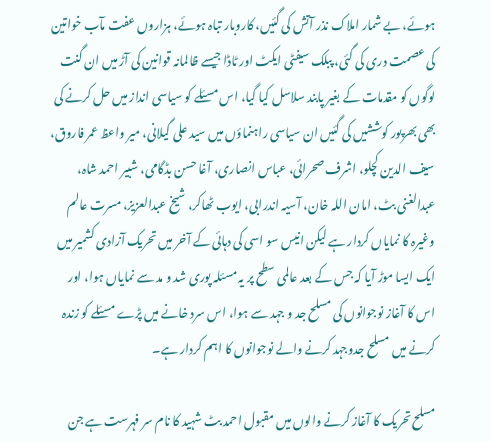ہوئے، بے شمار املاک نذر آتش کی گئیں، کاروبار تباہ ہوئے، ہزاروں عفت مآب خواتین کی عصمت دری کی گئی، پبلک سیفٹی ایکٹ اور ٹاڈا جیسے ظالمانہ قوانین کی آڑ میں ان گنت لوگوں کو مقدمات کے بغیر پابند سلاسل کیا گیا، اس مسئلے کو سیاسی انداز میں حل کرنے کی بھی بھرپور کوششیں کی گئیں ان سیاسی راہنماؤں میں سید علی گیلانی، میر واعظ عمر فاروق، سیف الدین کچلو، اشرف صحرائی، عباس انصاری، آغا حسن بڈگامی، شبیر احمد شاہ، عبدالغنی بٹ، امان اللہ خان، آسیہ اندرابی، ایوب ٹھاکر، شیخ عبدالعزیز، مسرت عالم وغیرہ کا نمایاں کردار ہے لیکن انیس سو اسی کی دہائی کے آخر میں تحریک آزادی کشمیر میں ایک ایسا موڑ آیا کہ جس کے بعد عالمی سطح پر یہ مسئلہ پوری شد و مد سے نمایاں ہوا، اور اس کا آغاز نوجوانوں کی مسلح جد و جہد سے ہوا، اس سرد خانے میں پڑے مسئلے کو زندہ کرنے میں مسلح جدوجہد کرنے والے نوجوانوں کا اہم کردار ہے۔

مسلح تحریک کا آغاز کرنے والوں میں مقبول احمد بٹ شہید کا نام سر فہرست ہے جن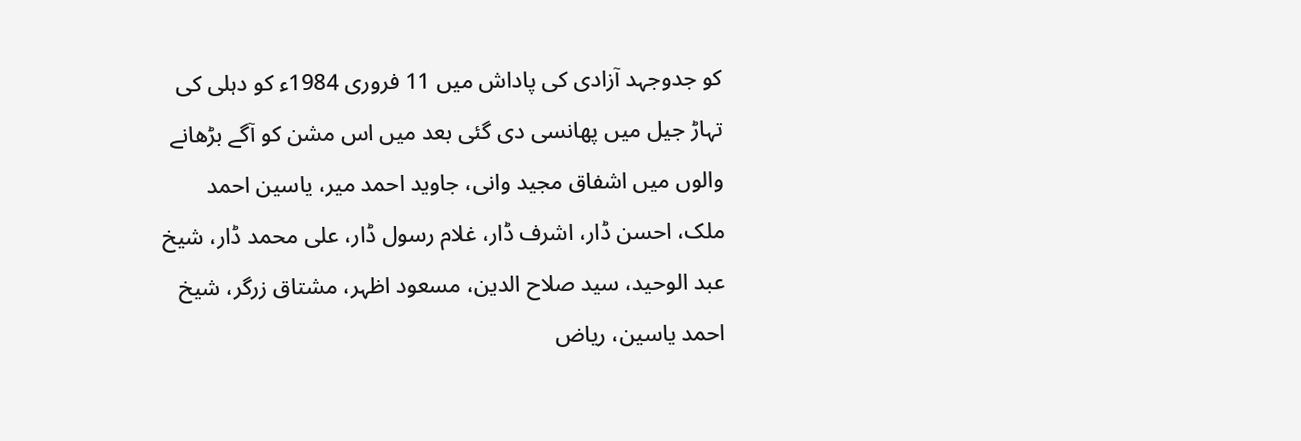کو جدوجہد آزادی کی پاداش میں 11 فروری 1984ء کو دہلی کی تہاڑ جیل میں پھانسی دی گئی بعد میں اس مشن کو آگے بڑھانے والوں میں اشفاق مجید وانی، جاوید احمد میر، یاسین احمد ملک، احسن ڈار، اشرف ڈار، غلام رسول ڈار، علی محمد ڈار، شیخ عبد الوحید، سید صلاح الدین، مسعود اظہر، مشتاق زرگر، شیخ احمد یاسین، ریاض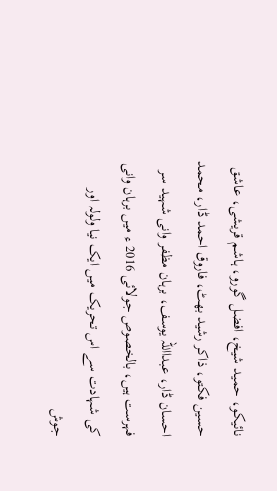نائیکو، حمید شیخ، افضل گورو، ہاشم قریشی، عاشق حسین فکتو، ذاکر رشید بھٹ، فاروق احمد ڈار، محمد احسان ڈار، عبدااللہ یوسف، برہان مظفر وانی شہید سر فہرست ہیں، بالخصوص جولائی 2016 ء میں برہان وانی کی شہادت سے اس تحریک میں ایک نیا ولولہ اور جوش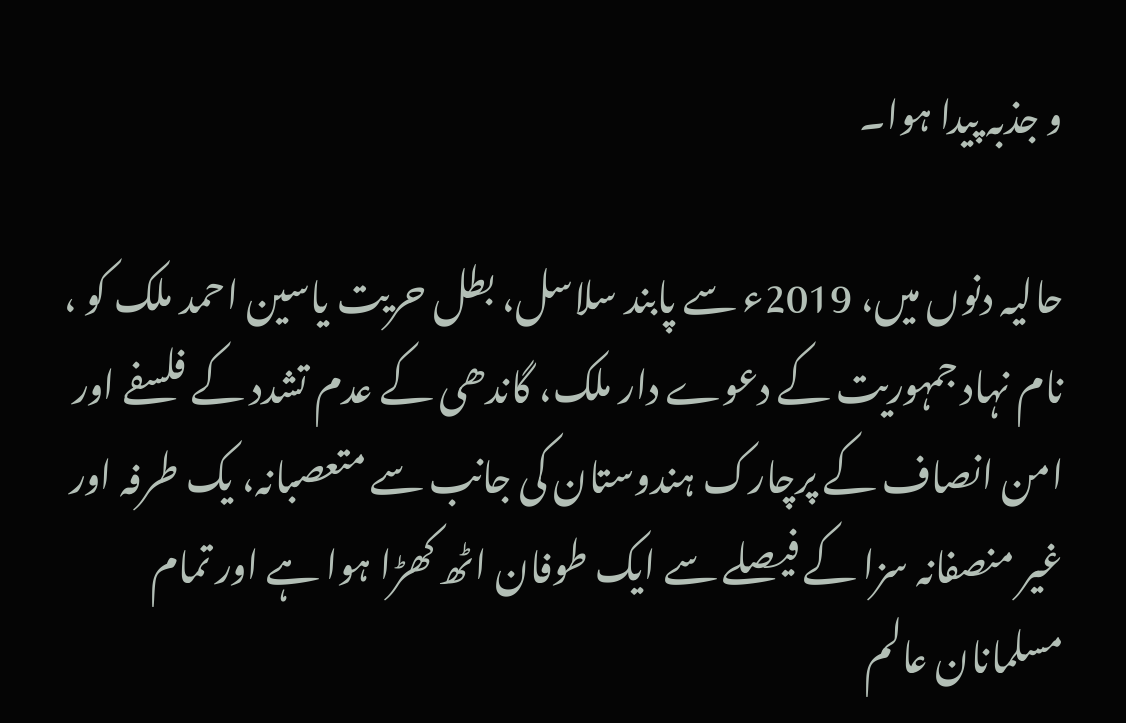و جذبہ پیدا ہوا۔

حالیہ دنوں میں، 2019ء سے پابند سلاسل، بطل حریت یاسین احمد ملک کو ، نام نہاد جمہوریت کے دعوے دار ملک، گاندھی کے عدم تشدد کے فلسفے اور امن انصاف کے پرچارک ہندوستان کی جانب سے متعصبانہ، یک طرفہ اور غیر منصفانہ سزا کے فیصلے سے ایک طوفان اٹھ کھڑا ہوا ہے اور تمام مسلمانان عالم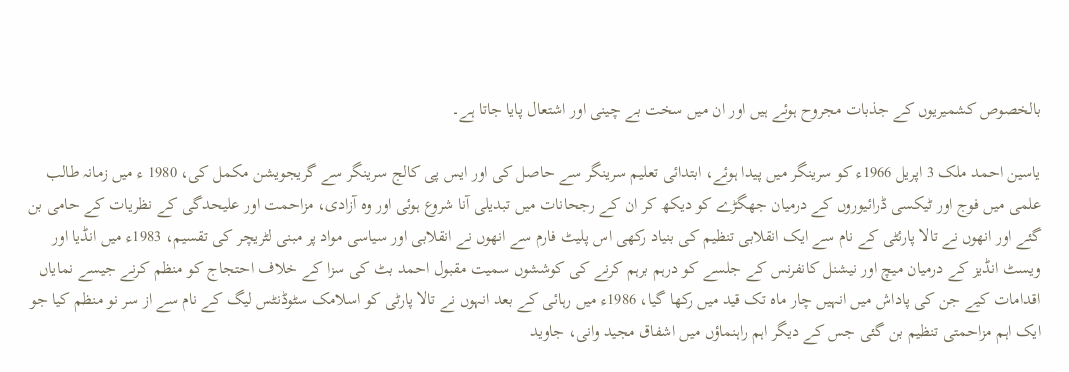بالخصوص کشمیریوں کے جذبات مجروح ہوئے ہیں اور ان میں سخت بے چینی اور اشتعال پایا جاتا ہے۔

یاسین احمد ملک 3 اپریل 1966ء کو سرینگر میں پیدا ہوئے، ابتدائی تعلیم سرینگر سے حاصل کی اور ایس پی کالج سرینگر سے گریجویشن مکمل کی، 1980 ء میں زمانہ طالب علمی میں فوج اور ٹیکسی ڈرائیوروں کے درمیان جھگڑے کو دیکھ کر ان کے رجحانات میں تبدیلی آنا شروع ہوئی اور وہ آزادی، مزاحمت اور علیحدگی کے نظریات کے حامی بن گئے اور انھوں نے تالا پارئٹی کے نام سے ایک انقلابی تنظیم کی بنیاد رکھی اس پلیٹ فارم سے انھوں نے انقلابی اور سیاسی مواد پر مبنی لٹریچر کی تقسیم، 1983ء میں انڈیا اور ویسٹ انڈیز کے درمیان میچ اور نیشنل کانفرنس کے جلسے کو درہم برہم کرنے کی کوششوں سمیت مقبول احمد بٹ کی سزا کے خلاف احتجاج کو منظم کرنے جیسے نمایاں اقدامات کیے جن کی پاداش میں انہیں چار ماہ تک قید میں رکھا گیا، 1986ء میں رہائی کے بعد انہوں نے تالا پارٹی کو اسلامک سٹوڈنٹس لیگ کے نام سے از سر نو منظم کیا جو ایک اہم مزاحمتی تنظیم بن گئی جس کے دیگر اہم راہنماؤں میں اشفاق مجید وانی، جاوید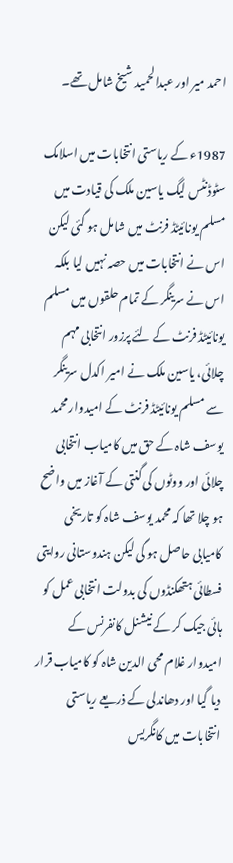احمد میر اور عبدالحمید شیخ شامل تھے۔

1987ء کے ریاستی انتخابات میں اسلامک سٹوڈنٹس لیگ یاسین ملک کی قیادت میں مسلم یونائیٹڈ فرنٹ میں شامل ہو گئی لیکن اس نے انتخابات میں حصہ نہیں لیا بلکہ اس نے سرینگر کے تمام حلقوں میں مسلم یونائیٹڈ فرنٹ کے لئے پرزور انتخابی مہم چلائی، یاسین ملک نے امیر اکدل سرینگر سے مسلم یونائیٹڈ فرنٹ کے امیدوار محمد یوسف شاہ کے حق میں کامیاب انتخابی چلائی اور ووٹوں کی گنتی کے آغاز میں واضح ہو چلا تھا کہ محمد یوسف شاہ کو تاریخی کامیابی حاصل ہو گی لیکن ہندوستانی روایتی فسطائی ہتھکنڈوں کی بدولت انتخابی عمل کو ہائی جیک کر کے نیشنل کانفرنس کے امیدوار غلام محی الدین شاہ کو کامیاب قرار دیا گیا اور دھاندلی کے ذریعے ریاستی انتخابات میں کانگریس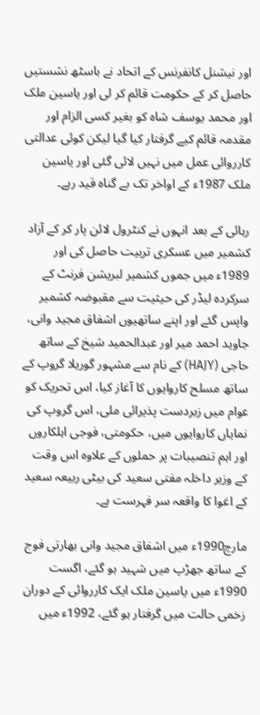اور نیشنل کانفرنس کے اتحاد نے باسٹھ نشستیں حاصل کر کے حکومت قائم کر لی اور یاسین ملک اور محمد یوسف شاہ کو بغیر کسی الزام اور مقدمہ قائم کیے گرفتار کیا گیا لیکن کوئی عدالتی کارروائی عمل میں نہیں لائی گئی اور یاسین ملک 1987ء کے اواخر تک بے گناہ قید رہے۔

رہائی کے بعد انہوں نے کنٹرول لائن پار کر کے آزاد کشمیر میں عسکری تربیت حاصل کی اور 1989ء میں جموں کشمیر لبریشن فرنٹ کے سرکردہ لیڈر کی حیثیت سے مقبوضہ کشمیر واپس گئے اور اپنے ساتھیوں اشفاق مجید وانی، جاوید احمد میر اور عبدالحمید شیخ کے ساتھ حاجی (HAJY) کے نام سے مشہور گوریلا گروپ کے ساتھ مسلح کاروایوں کا آغاز کیا، اس تحریک کو عوام میں زبردست پذیرائی ملی، اس گروپ کی نمایاں کاروایوں میں، حکومتی، فوجی اہلکاروں اور اہم تنصیبات پر حملوں کے علاوہ اس وقت کے وزیر داخلہ مفتی سعید کی بیٹی ربیعہ سعید کے اغوا کا واقعہ سر فہرست ہے۔

مارچ1990ء میں اشفاق مجید وانی بھارتی فوج کے ساتھ جھڑپ میں شہید ہو گئے، اگست 1990ء میں یاسین ملک ایک کارروائی کے دوران زخمی حالت میں گرفتار ہو گئے، 1992ء میں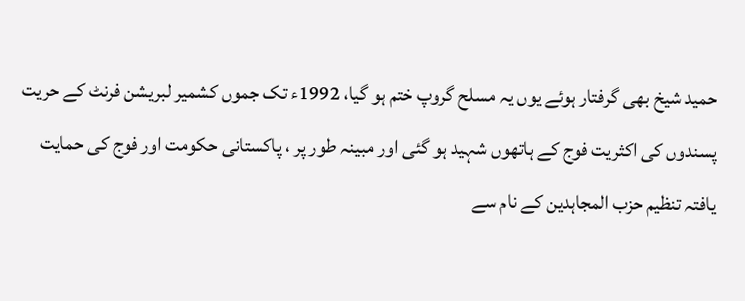حمید شیخ بھی گرفتار ہوئے یوں یہ مسلح گروپ ختم ہو گیا، 1992ء تک جموں کشمیر لبریشن فرنٹ کے حریت پسندوں کی اکثریت فوج کے ہاتھوں شہید ہو گئی اور مبینہ طور پر ، پاکستانی حکومت اور فوج کی حمایت یافتہ تنظیم حزب المجاہدین کے نام سے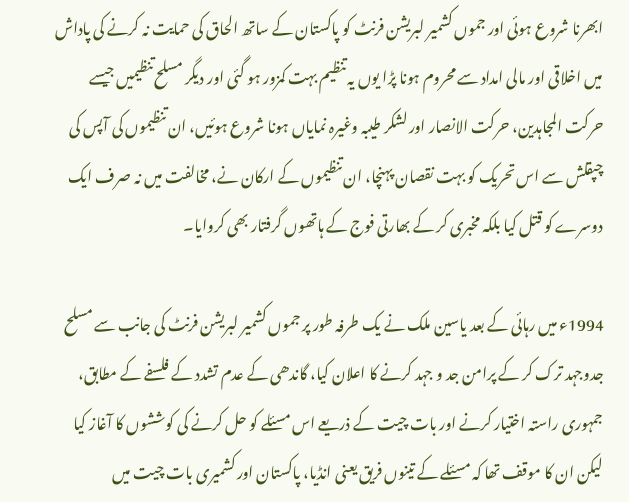ابھرنا شروع ہوئی اور جموں کشمیر لبریشن فرنٹ کو پاکستان کے ساتھ الحاق کی حمایت نہ کرنے کی پاداش میں اخلاقی اور مالی امداد سے محروم ہونا پڑا یوں یہ تنظیم بہت کمزور ہو گئی اور دیگر مسلح تنظیمیں جیسے حرکت المجاہدین، حرکت الانصار اور لشکر طیبہ وغیرہ نمایاں ہونا شروع ہوئیں، ان تنظیموں کی آپس کی چپقلش سے اس تحریک کو بہت نقصان پہنچا، ان تنظیموں کے ارکان نے، مخالفت میں نہ صرف ایک دوسرے کو قتل کیا بلکہ مخبری کر کے بھارتی فوج کے ہاتھوں گرفتار بھی کروایا۔

1994ء میں رہائی کے بعد یاسین ملک نے یک طرفہ طور پر جموں کشمیر لبریشن فرنٹ کی جانب سے مسلح جدوجہد ترک کر کے پرامن جد و جہد کرنے کا اعلان کیا، گاندھی کے عدم تشدد کے فلسفے کے مطابق، جمہوری راستہ اختیار کرنے اور بات چیت کے ذریعے اس مسئلے کو حل کرنے کی کوششوں کا آغاز کیا لیکن ان کا موقف تھا کہ مسئلے کے تینوں فریق یعنی انڈیا، پاکستان اور کشمیری بات چیت میں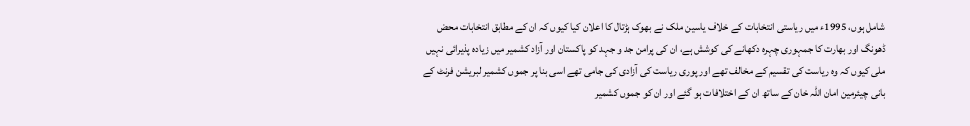شامل ہوں، 1995ء میں ریاستی انتخابات کے خلاف یاسین ملک نے بھوک ہڑتال کا اعلان کیا کیوں کہ ان کے مطابق انتخابات محض ڈھونگ اور بھارت کا جمہوری چہرہ دکھانے کی کوشش ہے، ان کی پرامن جد و جہد کو پاکستان اور آزاد کشمیر میں زیادہ پذیرائی نہیں ملی کیوں کہ وہ ریاست کی تقسیم کے مخالف تھے اور پوری ریاست کی آزادی کی جامی تھے اسی بنا پر جموں کشمیر لبریشن فرنٹ کے بانی چیئرمین امان اللہ خان کے ساتھ ان کے اختلافات ہو گئے اور ان کو جموں کشمیر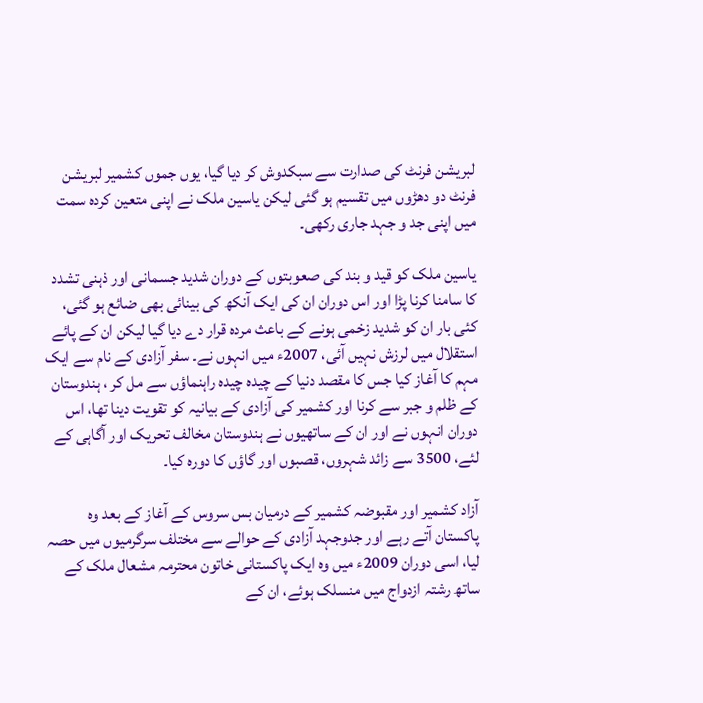لبریشن فرنٹ کی صدارت سے سبکدوش کر دیا گیا، یوں جموں کشمیر لبریشن فرنٹ دو دھڑوں میں تقسیم ہو گئی لیکن یاسین ملک نے اپنی متعین کردہ سمت میں اپنی جد و جہد جاری رکھی۔

یاسین ملک کو قید و بند کی صعوبتوں کے دوران شدید جسمانی اور ذہنی تشدد کا سامنا کرنا پڑا اور اس دوران ان کی ایک آنکھ کی بینائی بھی ضائع ہو گئی، کئی بار ان کو شدید زخمی ہونے کے باعث مردہ قرار دے دیا گیا لیکن ان کے پائے استقلال میں لرزش نہیں آئی، 2007ء میں انہوں نے۔ سفر آزادی کے نام سے ایک مہم کا آغاز کیا جس کا مقصد دنیا کے چیدہ چیدہ راہنماؤں سے مل کر ، ہندوستان کے ظلم و جبر سے کرنا اور کشمیر کی آزادی کے بیانیہ کو تقویت دینا تھا، اس دوران انہوں نے اور ان کے ساتھیوں نے ہندوستان مخالف تحریک اور آگاہی کے لئے، 3500 سے زائد شہروں، قصبوں اور گاؤں کا دورہ کیا۔

آزاد کشمیر اور مقبوضہ کشمیر کے درمیان بس سروس کے آغاز کے بعد وہ پاکستان آتے رہے اور جدوجہد آزادی کے حوالے سے مختلف سرگرمیوں میں حصہ لیا، اسی دوران 2009ء میں وہ ایک پاکستانی خاتون محترمہ مشعال ملک کے ساتھ رشتہ ازدواج میں منسلک ہوئے، ان کے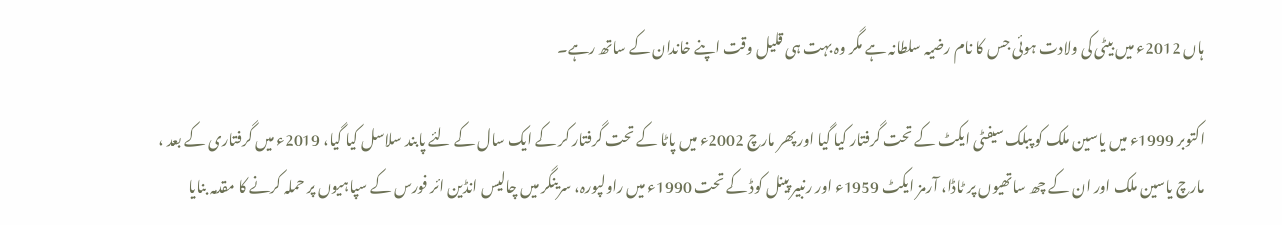ہاں 2012ء میں بیٹی کی ولادت ہوئی جس کا نام رضیہ سلطانہ ہے مگر وہ بہت ہی قلیل وقت اپنے خاندان کے ساتھ رہے۔

اکتوبر 1999ء میں یاسین ملک کو پبلک سیفٹی ایکٹ کے تحت گرفتار کیا گیا اور پھر مارچ 2002ء میں پاٹا کے تحت گرفتار کر کے ایک سال کے لئے پابند سلاسل کیا گیا، 2019ء میں گرفتاری کے بعد ، مارچ یاسین ملک اور ان کے چھ ساتھیوں پر ٹاڈا، آرمز ایکٹ 1959ء اور رنبیر پینل کوڈ کے تحت 1990ء میں راولپورہ، سرینگر میں چالیس انڈین ائر فورس کے سپاہیوں پر حملہ کرنے کا مقدمہ بنایا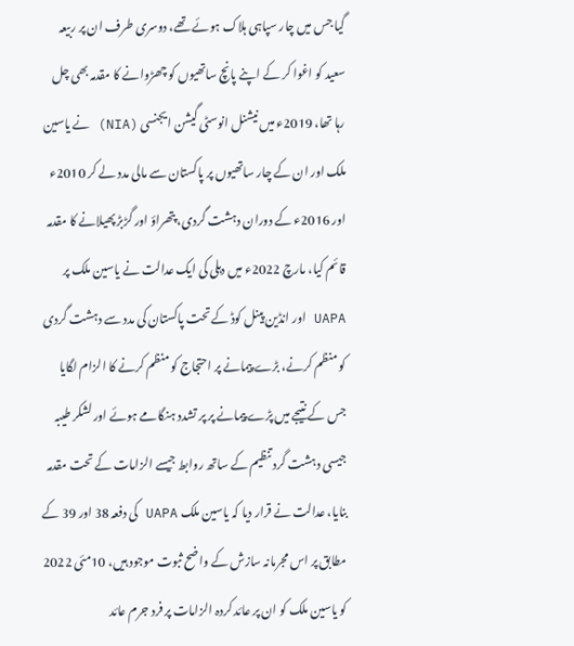گیا جس میں چار سپاہی ہلاک ہوئے تھے، دوسری طرف ان پر ربیعہ سعید کو اغوا کر کے اپنے پانچ ساتھیوں کو چھڑوانے کا مقدمہ بھی چل رہا تھا، 2019ء میں نیشنل انوسٹی گیشن ایجنسی (NIA) نے یاسین ملک اور ان کے چار ساتھیوں پر پاکستان سے مالی مدد لے کر 2010ء اور 2016ء کے دوران دہشت گردی، پتھراؤ اور گڑبڑ پھیلانے کا مقدمہ قائم کیا، مارچ 2022ء میں دہلی کی ایک عدالت نے یاسین ملک پر UAPA اور انڈین پینل کوڈ کے تحت پاکستان کی مدد سے دہشت گردی کو منظم کرنے، بڑے پیمانے پر احتجاج کو منظم کرنے کا الزام لگایا جس کے نتیجے میں پڑے پیمانے پر پر تشدد ہنگامے ہوئے اور لشکر طیبہ جیسی دہشت گرد تنظیم کے ساتھ روابط جیسے الزامات کے تحت مقدمہ بنایا، عدالت نے قرار دیا کہ یاسین ملک UAPA کی دفعہ 38 اور 39 کے مطابق پر اس مجرمانہ سازش کے واضح ثبوت موجود ہیں، 10مئی 2022 کو یاسین ملک کو ان پر عائد کردہ الزامات پر فرد جرم عائد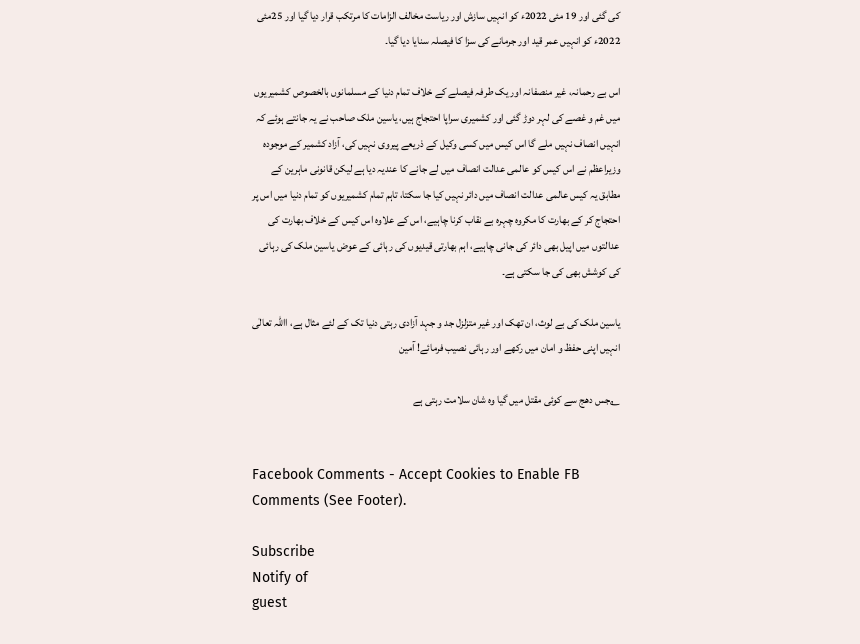کی گئی اور 19 مئی 2022ء کو انہیں سازش اور ریاست مخالف الزامات کا مرتکب قرار دیا گیا اور 25مئی 2022ء کو انہیں عمر قید اور جرمانے کی سزا کا فیصلہ سنایا دیا گیا۔

اس بے رحمانہ، غیر منصفانہ اور یک طرفہ فیصلے کے خلاف تمام دنیا کے مسلمانوں بالخصوص کشمیریوں میں غم و غصے کی لہر دوڑ گئی اور کشمیری سراپا احتجاج ہیں، یاسین ملک صاحب نے یہ جانتے ہوئے کہ انہیں انصاف نہیں ملے گا اس کیس میں کسی وکیل کے ذریعے پیروی نہیں کی، آزاد کشمیر کے موجودہ وزیراعظم نے اس کیس کو عالمی عدالت انصاف میں لے جانے کا عندیہ دیا ہے لیکن قانونی ماہرین کے مطابق یہ کیس عالمی عدالت انصاف میں دائر نہیں کیا جا سکتا، تاہم تمام کشمیریوں کو تمام دنیا میں اس پر احتجاج کر کے بھارت کا مکروہ چہرہ بے نقاب کرنا چاہیے، اس کے علاوہ اس کیس کے خلاف بھارت کی عدالتوں میں اپیل بھی دائر کی جانی چاہیے، اہم بھارتی قیدیوں کی رہائی کے عوض یاسین ملک کی رہائی کی کوشش بھی کی جا سکتی ہے۔

یاسین ملک کی بے لوث، ان تھک اور غیر متزلزل جد و جہد آزادی رہتی دنیا تک کے لئے مثال ہے، االلہ تعالٰی انہیں اپنی حفظ و امان میں رکھے اور رہائی نصیب فرمائے! آمین

؂جس دھج سے کوئی مقتل میں گیا وہ شان سلامت رہتی ہے


Facebook Comments - Accept Cookies to Enable FB Comments (See Footer).

Subscribe
Notify of
guest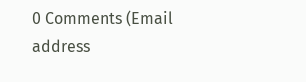0 Comments (Email address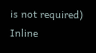is not required)
Inline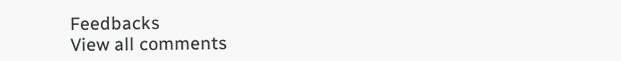Feedbacks
View all comments